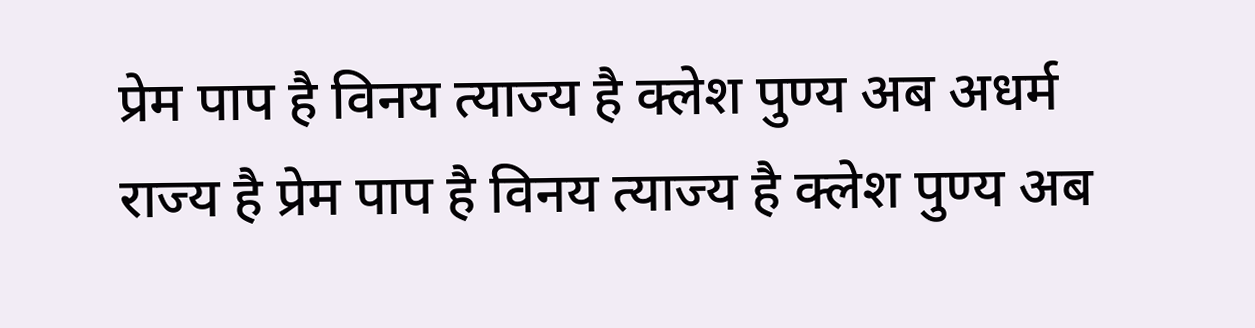प्रेम पाप है विनय त्याज्य है क्लेश पुण्य अब अधर्म राज्य है प्रेम पाप है विनय त्याज्य है क्लेश पुण्य अब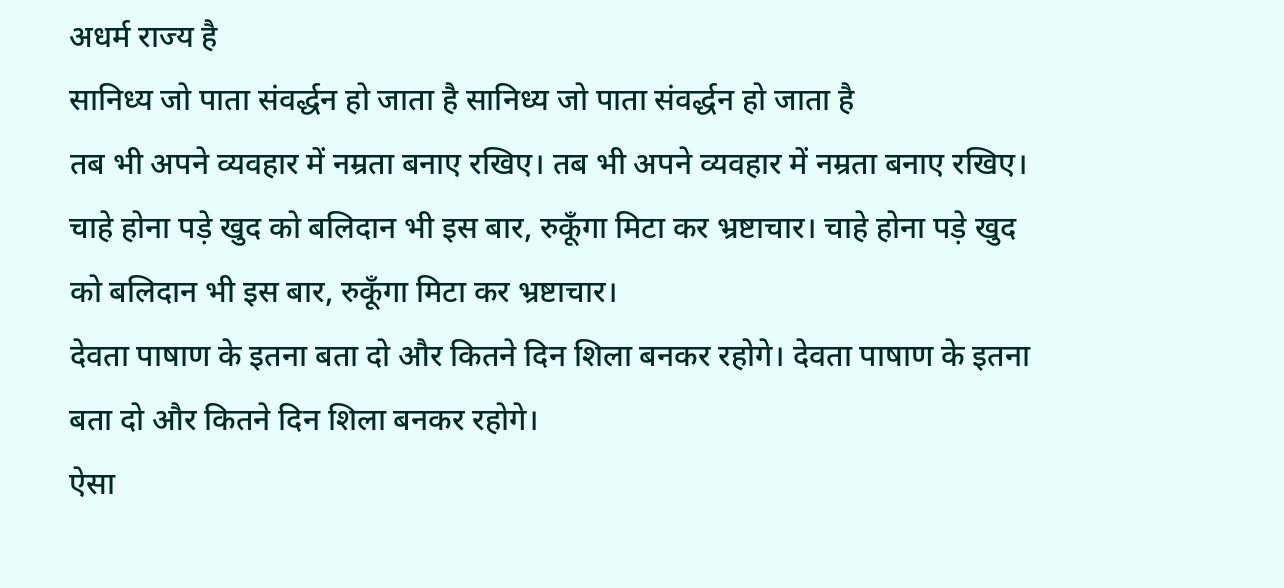अधर्म राज्य है
सानिध्य जो पाता संवर्द्धन हो जाता है सानिध्य जो पाता संवर्द्धन हो जाता है
तब भी अपने व्यवहार में नम्रता बनाए रखिए। तब भी अपने व्यवहार में नम्रता बनाए रखिए।
चाहे होना पड़े खुद को बलिदान भी इस बार, रुकूँगा मिटा कर भ्रष्टाचार। चाहे होना पड़े खुद को बलिदान भी इस बार, रुकूँगा मिटा कर भ्रष्टाचार।
देवता पाषाण के इतना बता दो और कितने दिन शिला बनकर रहोगे। देवता पाषाण के इतना बता दो और कितने दिन शिला बनकर रहोगे।
ऐसा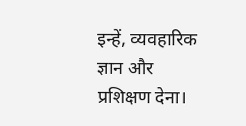इन्हें, व्यवहारिक ज्ञान और प्रशिक्षण देना।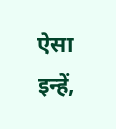ऐसा इन्हें,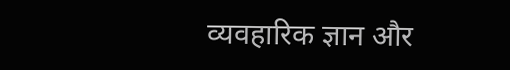व्यवहारिक ज्ञान और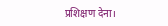प्रशिक्षण देना।